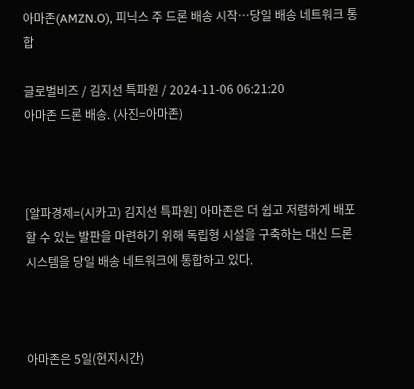아마존(AMZN.O), 피닉스 주 드론 배송 시작…당일 배송 네트워크 통합

글로벌비즈 / 김지선 특파원 / 2024-11-06 06:21:20
아마존 드론 배송. (사진=아마존)



[알파경제=(시카고) 김지선 특파원] 아마존은 더 쉽고 저렴하게 배포할 수 있는 발판을 마련하기 위해 독립형 시설을 구축하는 대신 드론 시스템을 당일 배송 네트워크에 통합하고 있다.



아마존은 5일(현지시간)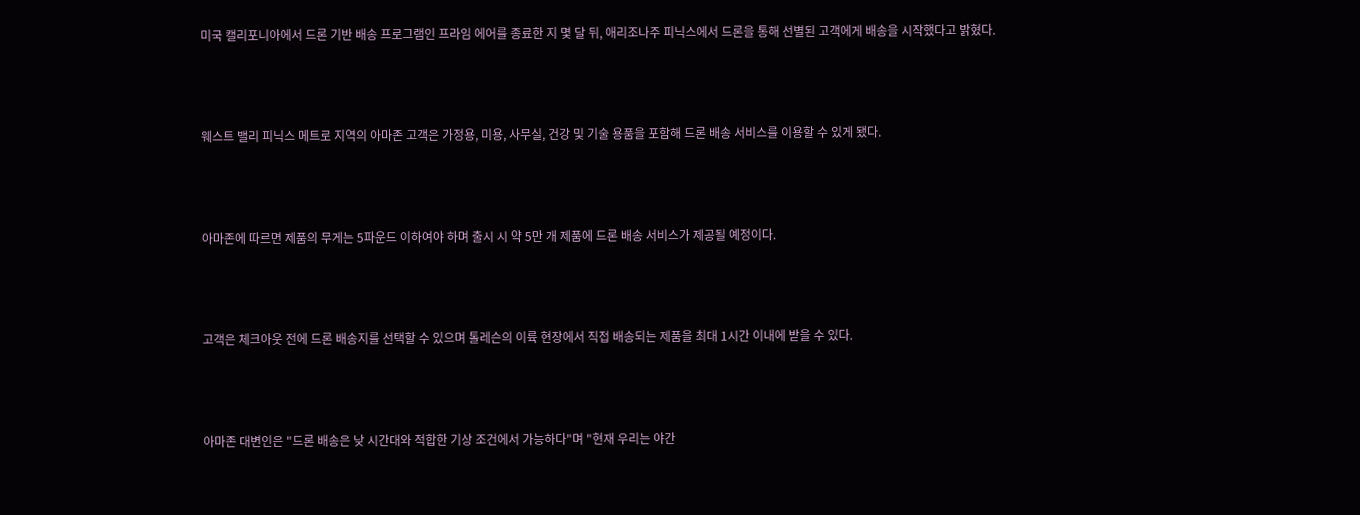미국 캘리포니아에서 드론 기반 배송 프로그램인 프라임 에어를 종료한 지 몇 달 뒤, 애리조나주 피닉스에서 드론을 통해 선별된 고객에게 배송을 시작했다고 밝혔다.



웨스트 밸리 피닉스 메트로 지역의 아마존 고객은 가정용, 미용, 사무실, 건강 및 기술 용품을 포함해 드론 배송 서비스를 이용할 수 있게 됐다.



아마존에 따르면 제품의 무게는 5파운드 이하여야 하며 출시 시 약 5만 개 제품에 드론 배송 서비스가 제공될 예정이다.



고객은 체크아웃 전에 드론 배송지를 선택할 수 있으며 톨레슨의 이륙 현장에서 직접 배송되는 제품을 최대 1시간 이내에 받을 수 있다.



아마존 대변인은 "드론 배송은 낮 시간대와 적합한 기상 조건에서 가능하다"며 "현재 우리는 야간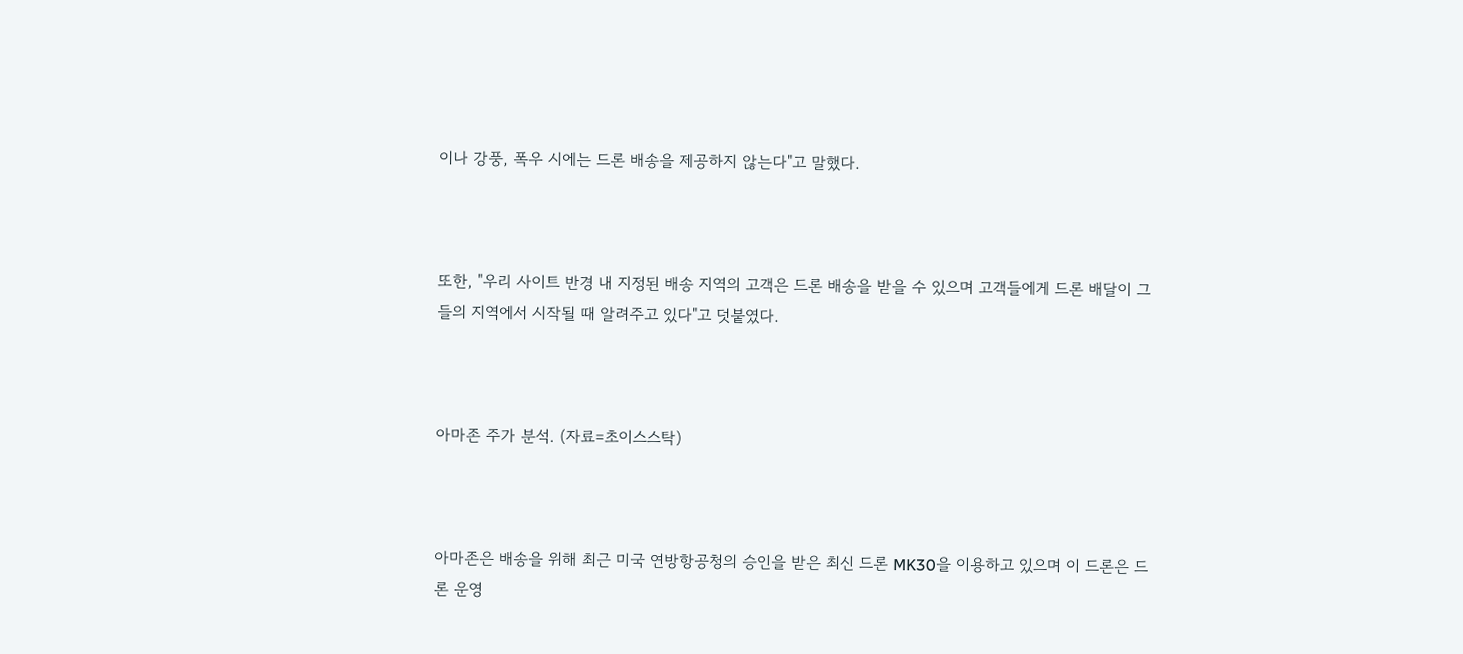이나 강풍, 폭우 시에는 드론 배송을 제공하지 않는다"고 말했다.



또한, "우리 사이트 반경 내 지정된 배송 지역의 고객은 드론 배송을 받을 수 있으며 고객들에게 드론 배달이 그들의 지역에서 시작될 때 알려주고 있다"고 덧붙였다.



아마존 주가 분석. (자료=초이스스탁)



아마존은 배송을 위해 최근 미국 연방항공청의 승인을 받은 최신 드론 MK30을 이용하고 있으며 이 드론은 드론 운영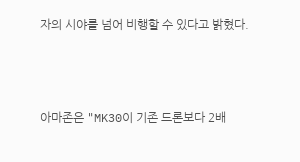자의 시야를 넘어 비행할 수 있다고 밝혔다.



아마존은 "MK30이 기존 드론보다 2배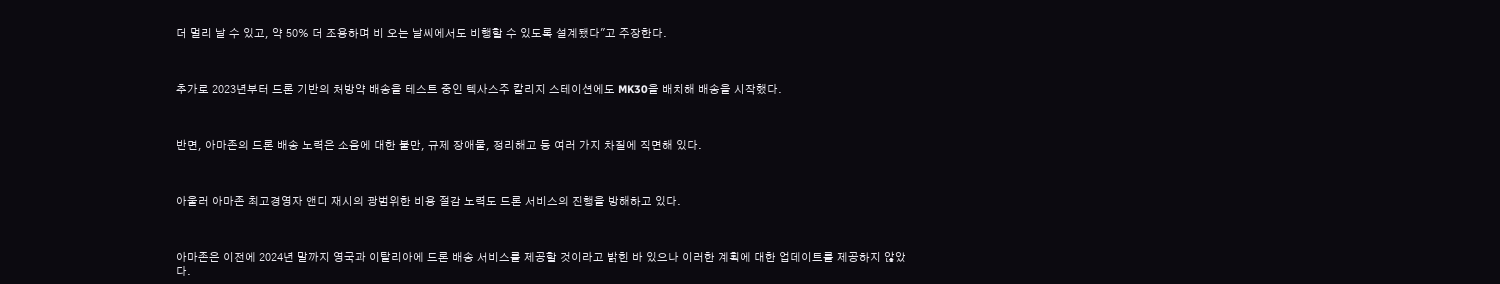더 멀리 날 수 있고, 약 50% 더 조용하며 비 오는 날씨에서도 비행할 수 있도록 설계됐다"고 주장한다.



추가로 2023년부터 드론 기반의 처방약 배송을 테스트 중인 텍사스주 칼리지 스테이션에도 MK30을 배치해 배송을 시작했다.



반면, 아마존의 드론 배송 노력은 소음에 대한 불만, 규제 장애물, 정리해고 등 여러 가지 차질에 직면해 있다.



아울러 아마존 최고경영자 앤디 재시의 광범위한 비용 절감 노력도 드론 서비스의 진행을 방해하고 있다.



아마존은 이전에 2024년 말까지 영국과 이탈리아에 드론 배송 서비스를 제공할 것이라고 밝힌 바 있으나 이러한 계획에 대한 업데이트를 제공하지 않았다.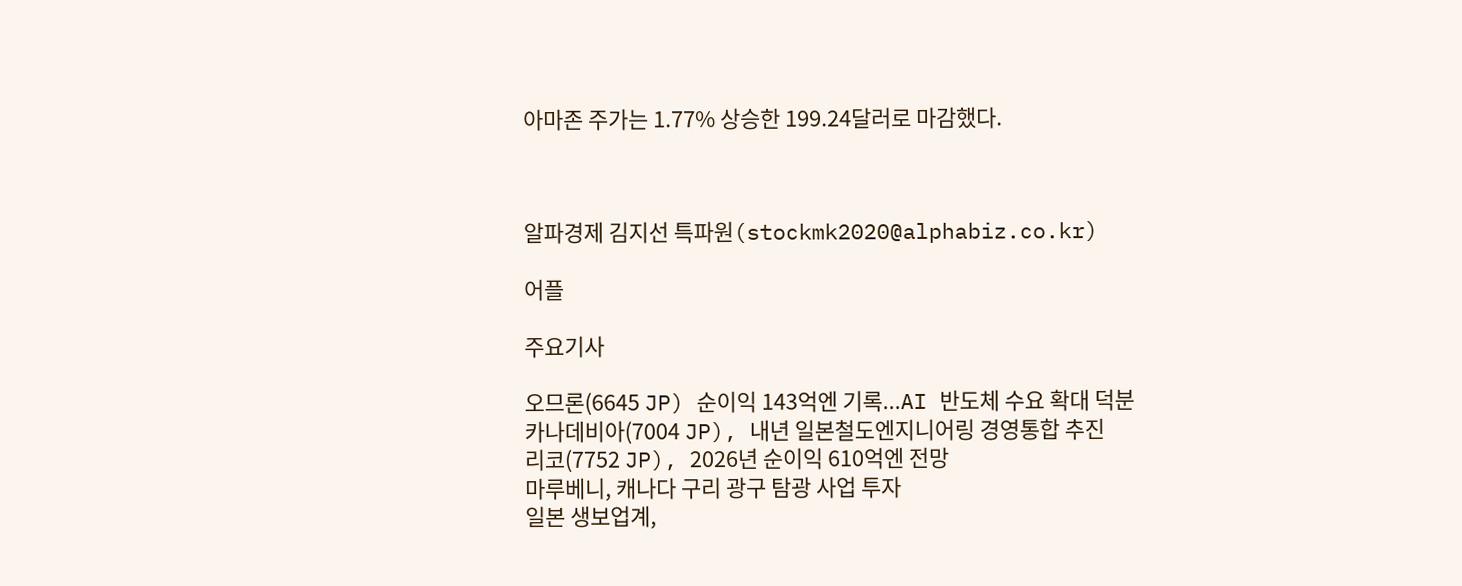아마존 주가는 1.77% 상승한 199.24달러로 마감했다.



알파경제 김지선 특파원(stockmk2020@alphabiz.co.kr)

어플

주요기사

오므론(6645 JP) 순이익 143억엔 기록...AI 반도체 수요 확대 덕분
카나데비아(7004 JP), 내년 일본철도엔지니어링 경영통합 추진
리코(7752 JP), 2026년 순이익 610억엔 전망
마루베니, 캐나다 구리 광구 탐광 사업 투자
일본 생보업계,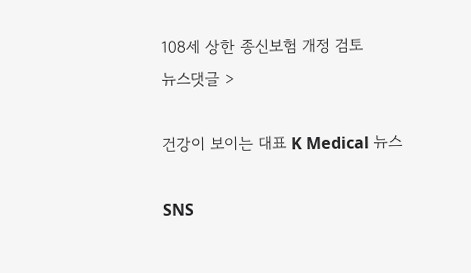108세 상한 종신보험 개정 검토
뉴스댓글 >

건강이 보이는 대표 K Medical 뉴스

SNS